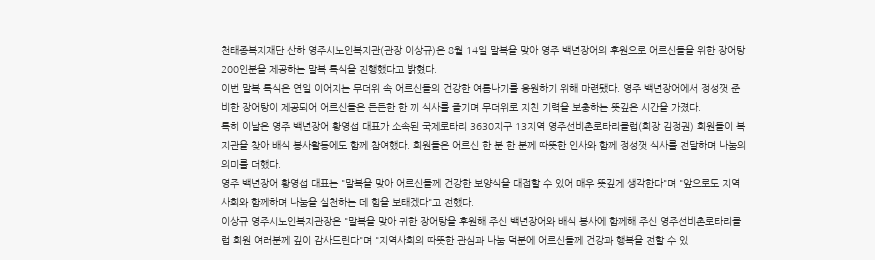천태종복지재단 산하 영주시노인복지관(관장 이상규)은 8월 14일 말복을 맞아 영주 백년장어의 후원으로 어르신들을 위한 장어탕 200인분을 제공하는 말복 특식을 진행했다고 밝혔다.
이번 말복 특식은 연일 이어지는 무더위 속 어르신들의 건강한 여름나기를 응원하기 위해 마련됐다. 영주 백년장어에서 정성껏 준비한 장어탕이 제공되어 어르신들은 든든한 한 끼 식사를 즐기며 무더위로 지친 기력을 보충하는 뜻깊은 시간을 가졌다.
특히 이날은 영주 백년장어 황영섭 대표가 소속된 국제로타리 3630지구 13지역 영주선비촌로타리클럽(회장 김정권) 회원들이 복지관을 찾아 배식 봉사활동에도 함께 참여했다. 회원들은 어르신 한 분 한 분께 따뜻한 인사와 함께 정성껏 식사를 전달하며 나눔의 의미를 더했다.
영주 백년장어 황영섭 대표는 "말복을 맞아 어르신들께 건강한 보양식을 대접할 수 있어 매우 뜻깊게 생각한다"며 "앞으로도 지역사회와 함께하며 나눔을 실천하는 데 힘을 보태겠다"고 전했다.
이상규 영주시노인복지관장은 "말복을 맞아 귀한 장어탕을 후원해 주신 백년장어와 배식 봉사에 함께해 주신 영주선비촌로타리클럽 회원 여러분께 깊이 감사드린다"며 "지역사회의 따뜻한 관심과 나눔 덕분에 어르신들께 건강과 행복을 전할 수 있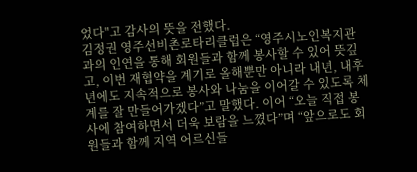었다"고 감사의 뜻을 전했다.
김정권 영주선비촌로타리클럽은 “영주시노인복지관과의 인연을 통해 회원들과 함께 봉사할 수 있어 뜻깊고, 이번 재협약을 계기로 올해뿐만 아니라 내년, 내후년에도 지속적으로 봉사와 나눔을 이어갈 수 있도록 체계를 잘 만들어가겠다”고 말했다. 이어 “오늘 직접 봉사에 참여하면서 더욱 보람을 느꼈다”며 “앞으로도 회원들과 함께 지역 어르신들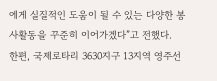에게 실질적인 도움이 될 수 있는 다양한 봉사활동을 꾸준히 이어가겠다”고 전했다.
한편, 국제로타리 3630지구 13지역 영주선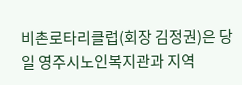비촌로타리클럽(회장 김정권)은 당일 영주시노인복지관과 지역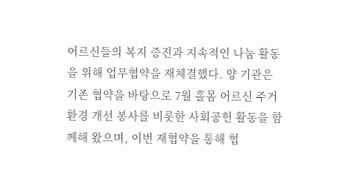어르신들의 복지 증진과 지속적인 나눔 활동을 위해 업무협약을 재체결했다. 양 기관은 기존 협약을 바탕으로 7월 홀몸 어르신 주거환경 개선 봉사를 비롯한 사회공헌 활동을 함께해 왔으며, 이번 재협약을 통해 협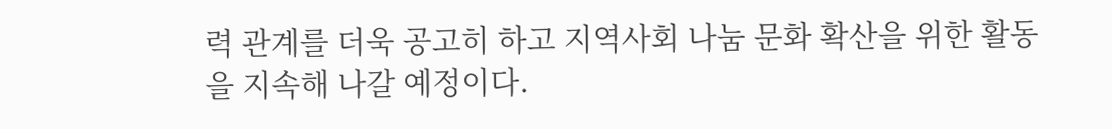력 관계를 더욱 공고히 하고 지역사회 나눔 문화 확산을 위한 활동을 지속해 나갈 예정이다.